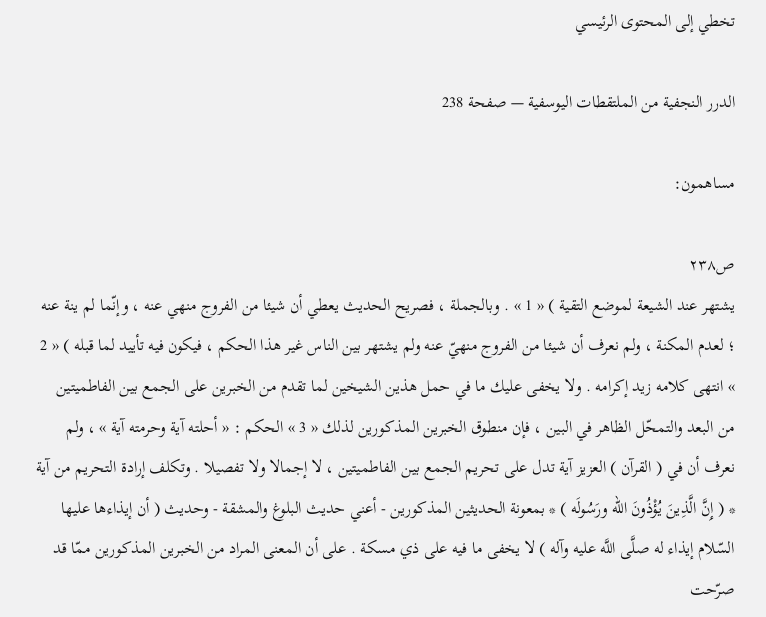تخطي إلى المحتوى الرئيسي

الدرر النجفية من الملتقطات اليوسفية — صفحة 238

مساهمون:

ص٢٣٨
يشتهر عند الشيعة لموضع التقية ) « 1 » . وبالجملة ، فصريح الحديث يعطي أن شيئا من الفروج منهي عنه ، وإنّما لم ينة عنه ؛ لعدم المكنة ، ولم نعرف أن شيئا من الفروج منهيّ عنه ولم يشتهر بين الناس غير هذا الحكم ، فيكون فيه تأييد لما قبله ) « 2 » انتهى كلامه زيد إكرامه . ولا يخفى عليك ما في حمل هذين الشيخين لما تقدم من الخبرين على الجمع بين الفاطميتين من البعد والتمحّل الظاهر في البين ، فإن منطوق الخبرين المذكورين لذلك « 3 » الحكم : « أحلته آية وحرمته آية » ، ولم نعرف أن في ( القرآن ) العزيز آية تدل على تحريم الجمع بين الفاطميتين ، لا إجمالا ولا تفصيلا . وتكلف إرادة التحريم من آية * ( إِنَّ الَّذِينَ يُؤْذُونَ الله ورَسُولَه ) * بمعونة الحديثين المذكورين - أعني حديث البلوغ والمشقة - وحديث ( أن إيذاءها عليها السّلام إيذاء له صلَّى اللَّه عليه وآله ) لا يخفى ما فيه على ذي مسكة . على أن المعنى المراد من الخبرين المذكورين ممّا قد صرّحت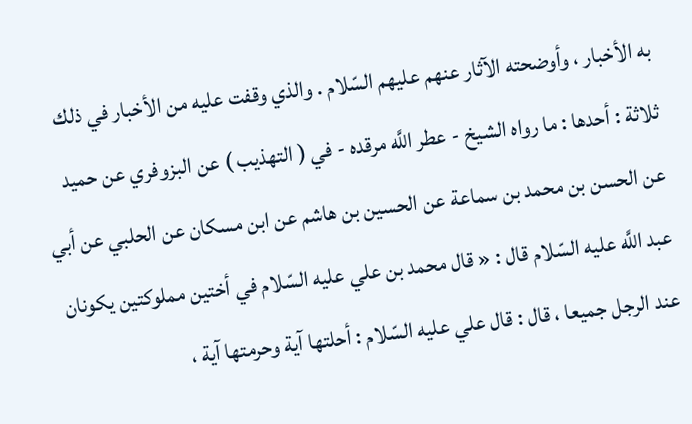به الأخبار ، وأوضحته الآثار عنهم عليهم السّلام . والذي وقفت عليه من الأخبار في ذلك ثلاثة : أحدها : ما رواه الشيخ - عطر اللَّه مرقده - في ( التهذيب ) عن البزوفري عن حميد عن الحسن بن محمد بن سماعة عن الحسين بن هاشم عن ابن مسكان عن الحلبي عن أبي عبد اللَّه عليه السّلام قال : « قال محمد بن علي عليه السّلام في أختين مملوكتين يكونان عند الرجل جميعا ، قال : قال علي عليه السّلام : أحلتها آية وحرمتها آية ،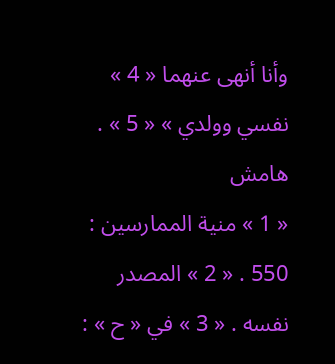وأنا أنهى عنهما « 4 » نفسي وولدي » « 5 » .
هامش
« 1 » منية الممارسين : 550 . « 2 » المصدر نفسه . « 3 » في « ح » :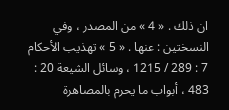ان ذلك . « 4 » من المصدر ، وفي النسختين : عنها . « 5 » تهذيب الأحكام 7 : 289 / 1215 ، وسائل الشيعة 20 : 483 ، أبواب ما يحرم بالمصاهرة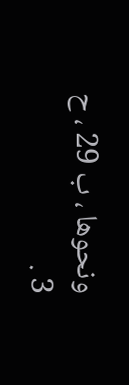ونحوها ، ب 29 ، ح 3 .